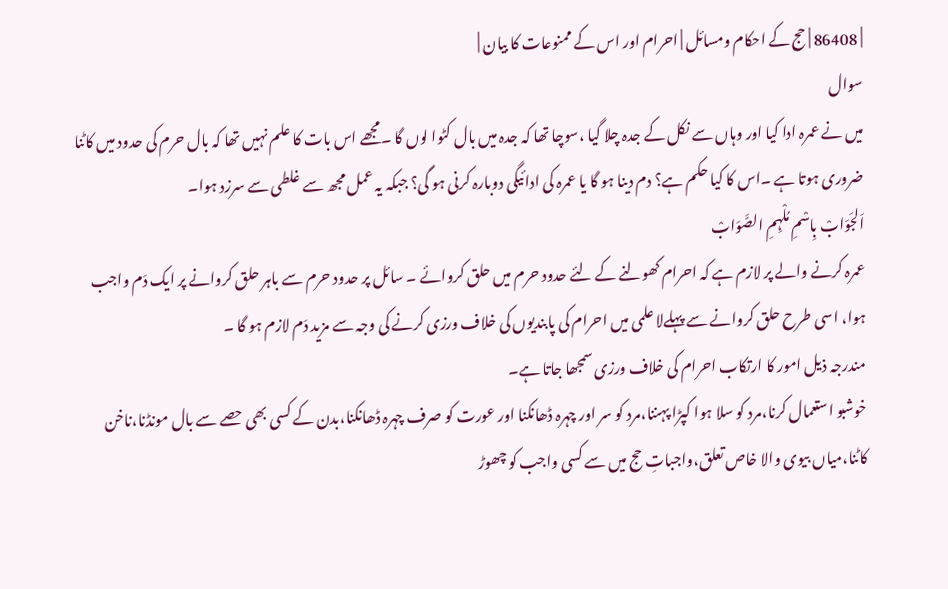| 86408 | حج کے احکام ومسائل | احرام اور اس کے ممنوعات کا بیان |
سوال
میں نے عمرہ ادا کیا اور وہاں سے نکل کے جدہ چلا گیا ،سوچا تھا کہ جدہ میں بال کٹوا لوں گا ۔مجھے اس بات کا علم نہیں تھا کہ بال حرم کی حدود میں کاٹنا ضروری ہوتا ہے ۔اس کا کیا حکم ہے؟ دم دینا ہو گا یا عمرہ کی ادائیگی دوبارہ کرنی ہو گی؟ جبکہ یہ عمل مجھ سے غلطی سے سرزد ہوا۔
اَلجَوَابْ بِاسْمِ مُلْہِمِ الصَّوَابْ
عمرہ کرنے والے پر لازم ہے کہ احرام کھولنے کے لئے حدود حرم میں حلق کروائے ۔ سائل پر حدود حرم سے باہر حلق کروانے پر ایک دَم واجب ہوا، اسی طرح حلق کروانے سے پہلےلا علمی میں احرام کی پابندیوں کی خلاف ورزی کرنے کی وجہ سے مزید دَم لازم ہو گا ۔
مندرجہ ذیل امور کا ارتکاب احرام کی خلاف ورزی سمجھا جاتا ہے۔
خوشبو استعمال کرنا،مرد کو سلا ہوا کپڑا پہننا،مرد کو سر اور چہرہ ڈھانکنا اور عورت کو صرف چہرہ ڈھانکنا،بدن کے کسی بھی حصے سے بال مونڈنا،ناخن کاٹنا،میاں بیوی والا خاص تعلق،واجباتِ حج میں سے کسی واجب کو چھوڑ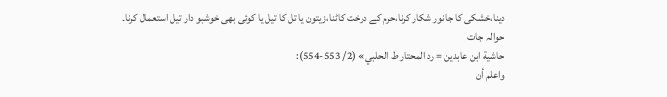دینا،خشکی کا جانور شکار کرنا،حرم کے درخت کاٹنا،زیتون یا تل کا تیل یا کوئی بھی خوشبو دار تیل استعمال کرنا۔
حوالہ جات
حاشية ابن عابدين = رد المحتار ط الحلبي» (2/ 553-554):
واعلم أن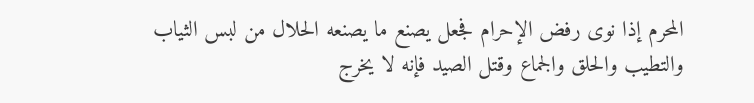المحرم إذا نوى رفض الإحرام فجعل يصنع ما يصنعه الحلال من لبس الثياب والتطيب والحلق والجماع وقتل الصيد فإنه لا يخرج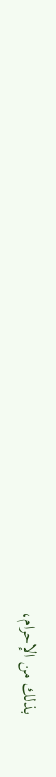بذلك من الإحرام،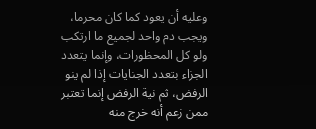وعليه أن يعود كما كان محرما، ويجب دم واحد لجميع ما ارتكب ولو كل المحظورات، وإنما يتعدد الجزاء بتعدد الجنايات إذا لم ينو الرفض، ثم نية الرفض إنما تعتبر ممن زعم أنه خرج منه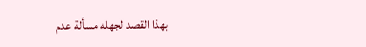بهذا القصد لجهله مسألة عدم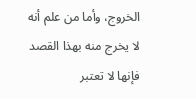الخروج، وأما من علم أنه لا يخرج منه بهذا القصد فإنها لا تعتبر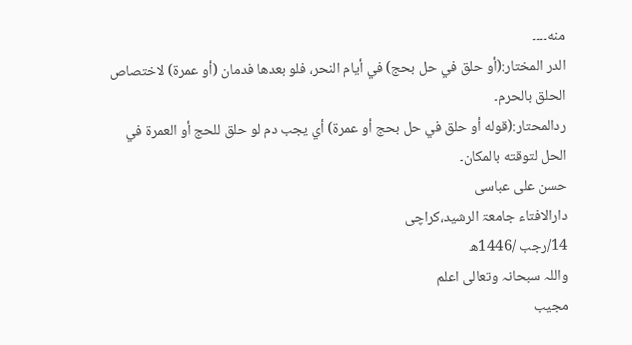منه۔۔۔۔
الدر المختار:(أو حلق في حل بحج) في أيام النحر، فلو بعدها فدمان (أو عمرة) لاختصاص الحلق بالحرم۔
ردالمحتار:(قوله أو حلق في حل بحج أو عمرة) أي يجب دم لو حلق للحج أو العمرة في الحل لتوقته بالمكان۔
حسن علی عباسی
دارالافتاء جامعۃ الرشید،کراچی
14/رجب /1446ھ
واللہ سبحانہ وتعالی اعلم
مجیب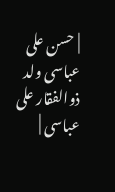| حسن علی عباسی ولد ذوالفقار علی عباسی |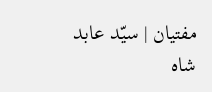مفتیان | سیّد عابد شاہ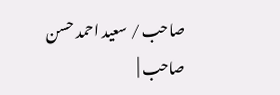صاحب / سعید احمد حسن صاحب |